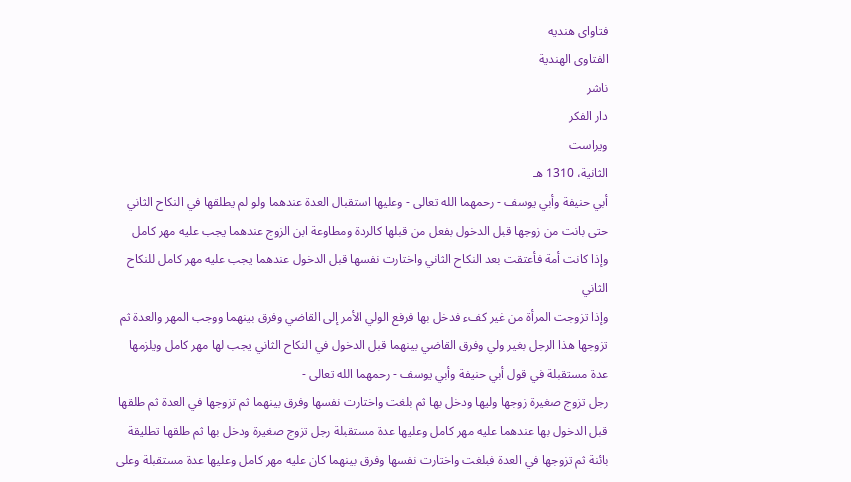فتاوای هندیه
الفتاوى الهندية
ناشر
دار الفكر
ویراست
الثانية، 1310 هـ
أبي حنيفة وأبي يوسف - رحمهما الله تعالى - وعليها استقبال العدة عندهما ولو لم يطلقها في النكاح الثاني حتى بانت من زوجها قبل الدخول بفعل من قبلها كالردة ومطاوعة ابن الزوج عندهما يجب عليه مهر كامل وإذا كانت أمة فأعتقت بعد النكاح الثاني واختارت نفسها قبل الدخول عندهما يجب عليه مهر كامل للنكاح الثاني
وإذا تزوجت المرأة من غير كفء فدخل بها فرفع الولي الأمر إلى القاضي وفرق بينهما ووجب المهر والعدة ثم تزوجها هذا الرجل بغير ولي وفرق القاضي بينهما قبل الدخول في النكاح الثاني يجب لها مهر كامل ويلزمها عدة مستقبلة في قول أبي حنيفة وأبي يوسف - رحمهما الله تعالى -
رجل تزوج صغيرة زوجها وليها ودخل بها ثم بلغت واختارت نفسها وفرق بينهما ثم تزوجها في العدة ثم طلقها قبل الدخول بها عندهما عليه مهر كامل وعليها عدة مستقبلة رجل تزوج صغيرة ودخل بها ثم طلقها تطليقة بائنة ثم تزوجها في العدة فبلغت واختارت نفسها وفرق بينهما كان عليه مهر كامل وعليها عدة مستقبلة وعلى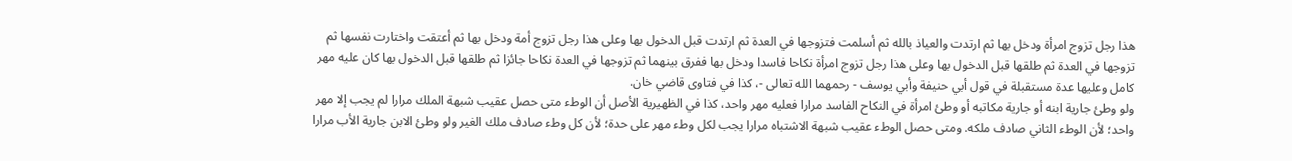هذا رجل تزوج امرأة ودخل بها ثم ارتدت والعياذ بالله ثم أسلمت فتزوجها في العدة ثم ارتدت قبل الدخول بها وعلى هذا رجل تزوج أمة ودخل بها ثم أعتقت واختارت نفسها ثم تزوجها في العدة ثم طلقها قبل الدخول بها وعلى هذا رجل تزوج امرأة نكاحا فاسدا ودخل بها ففرق بينهما ثم تزوجها في العدة نكاحا جائزا ثم طلقها قبل الدخول بها كان عليه مهر كامل وعليها عدة مستقبلة في قول أبي حنيفة وأبي يوسف - رحمهما الله تعالى -، كذا في فتاوى قاضي خان.
ولو وطئ جارية ابنه أو جارية مكاتبه أو وطئ امرأة في النكاح الفاسد مرارا فعليه مهر واحد، كذا في الظهيرية الأصل أن الوطء متى حصل عقيب شبهة الملك مرارا لم يجب إلا مهر واحد؛ لأن الوطء الثاني صادف ملكه. ومتى حصل الوطء عقيب شبهة الاشتباه مرارا يجب لكل وطء مهر على حدة؛ لأن كل وطء صادف ملك الغير ولو وطئ الابن جارية الأب مرارا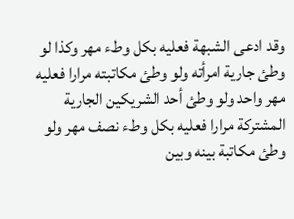وقد ادعى الشبهة فعليه بكل وطء مهر وكذا لو وطئ جارية امرأته ولو وطئ مكاتبته مرارا فعليه مهر واحد ولو وطئ أحد الشريكين الجارية المشتركة مرارا فعليه بكل وطء نصف مهر ولو وطئ مكاتبة بينه وبين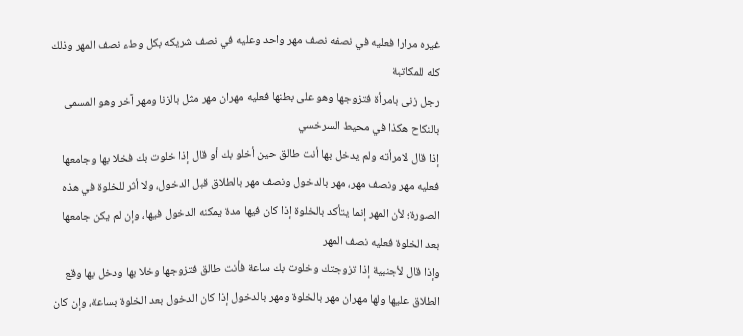غيره مرارا فعليه في نصفه نصف مهر واحد وعليه في نصف شريكه بكل وطء نصف المهر وذلك كله للمكاتبة
رجل زنى بامرأة فتزوجها وهو على بطنها فعليه مهران مهر مثل بالزنا ومهر آخر وهو المسمى بالنكاح هكذا في محيط السرخسي
إذا قال لامرأته ولم يدخل بها أنت طالق حين أخلو بك أو قال إذا خلوت بك فخلا بها وجامعها فعليه مهر ونصف مهر، مهر بالدخول ونصف مهر بالطلاق قبل الدخول، ولا أثر للخلوة في هذه الصورة؛ لأن المهر إنما يتأكد بالخلوة إذا كان فيها مدة يمكنه الدخول فيها، وإن لم يكن جامعها بعد الخلوة فعليه نصف المهر
وإذا قال لأجنبية إذا تزوجتك وخلوت بك ساعة فأنت طالق فتزوجها وخلا بها ودخل بها وقع الطلاق عليها ولها مهران مهر بالخلوة ومهر بالدخول إذا كان الدخول بعد الخلوة بساعة، وإن كان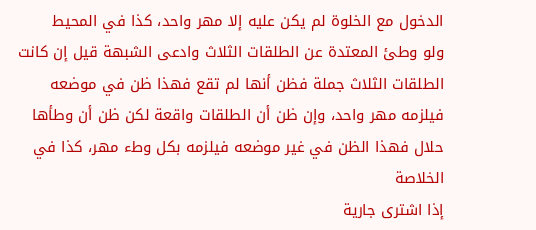الدخول مع الخلوة لم يكن عليه إلا مهر واحد، كذا في المحيط
ولو وطئ المعتدة عن الطلقات الثلاث وادعى الشبهة قيل إن كانت الطلقات الثلاث جملة فظن أنها لم تقع فهذا ظن في موضعه فيلزمه مهر واحد، وإن ظن أن الطلقات واقعة لكن ظن أن وطأها حلال فهذا الظن في غير موضعه فيلزمه بكل وطء مهر، كذا في الخلاصة
إذا اشترى جارية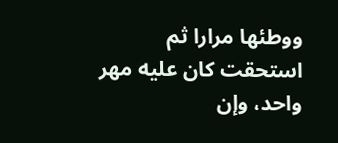ووطئها مرارا ثم استحقت كان عليه مهر واحد، وإن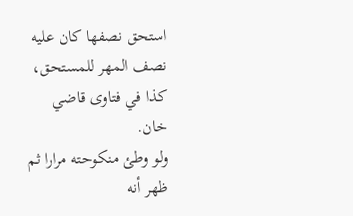استحق نصفها كان عليه نصف المهر للمستحق، كذا في فتاوى قاضي خان.
ولو وطئ منكوحته مرارا ثم ظهر أنه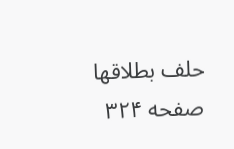حلف بطلاقها
صفحه ۳۲۴